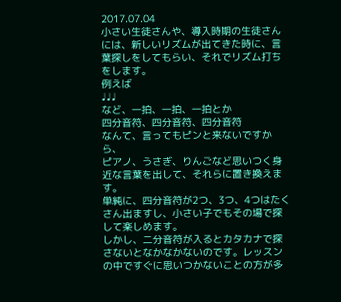2017.07.04
小さい生徒さんや、導入時期の生徒さんには、新しいリズムが出てきた時に、言葉探しをしてもらい、それでリズム打ちをします。
例えば
♩♩♩
など、一拍、一拍、一拍とか
四分音符、四分音符、四分音符
なんて、言ってもピンと来ないですから、
ピアノ、うさぎ、りんごなど思いつく身近な言葉を出して、それらに置き換えます。
単純に、四分音符が2つ、3つ、4つはたくさん出ますし、小さい子でもその場で探して楽しめます。
しかし、二分音符が入るとカタカナで探さないとなかなかないのです。レッスンの中ですぐに思いつかないことの方が多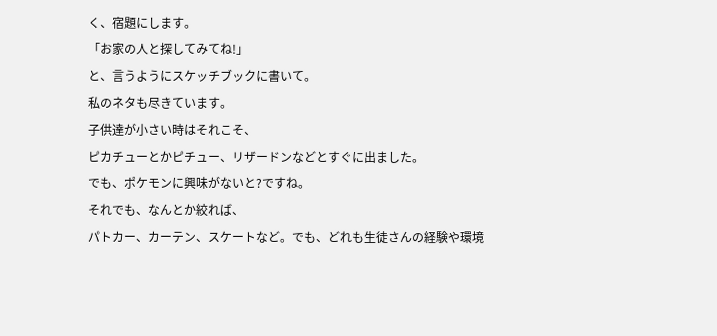く、宿題にします。
「お家の人と探してみてね!」
と、言うようにスケッチブックに書いて。
私のネタも尽きています。
子供達が小さい時はそれこそ、
ピカチューとかピチュー、リザードンなどとすぐに出ました。
でも、ポケモンに興味がないと?ですね。
それでも、なんとか絞れば、
パトカー、カーテン、スケートなど。でも、どれも生徒さんの経験や環境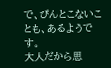で、ぴんとこないことも、あるようです。
大人だから思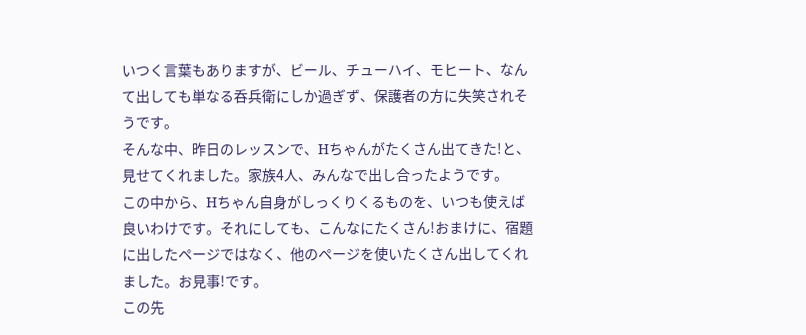いつく言葉もありますが、ビール、チューハイ、モヒート、なんて出しても単なる呑兵衛にしか過ぎず、保護者の方に失笑されそうです。
そんな中、昨日のレッスンで、Hちゃんがたくさん出てきた!と、見せてくれました。家族4人、みんなで出し合ったようです。
この中から、Hちゃん自身がしっくりくるものを、いつも使えば良いわけです。それにしても、こんなにたくさん!おまけに、宿題に出したページではなく、他のページを使いたくさん出してくれました。お見事!です。
この先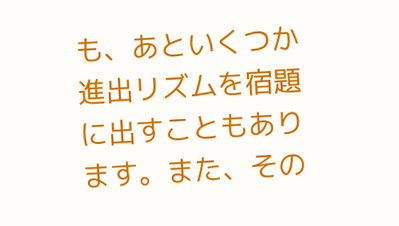も、あといくつか進出リズムを宿題に出すこともあります。また、その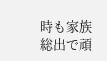時も家族総出で頑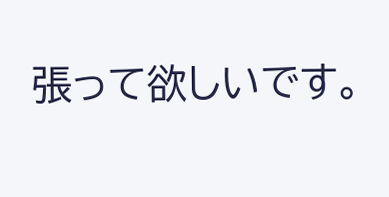張って欲しいです。